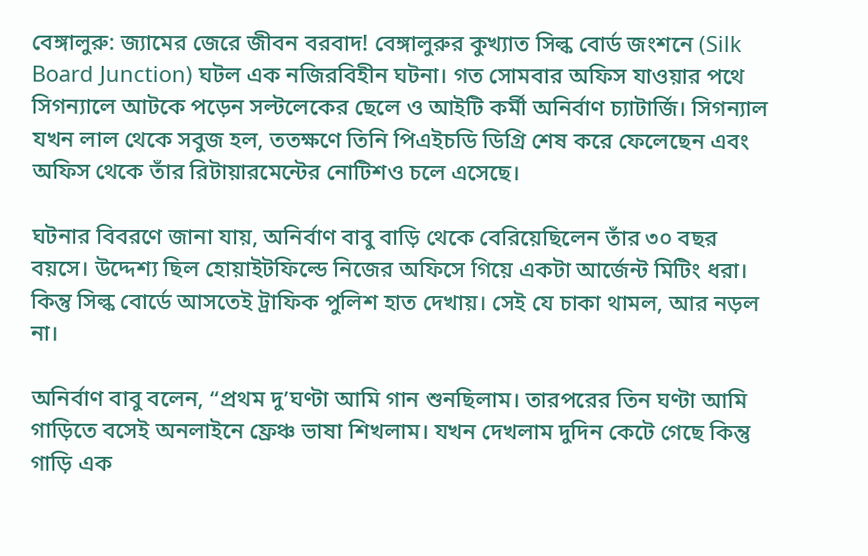বেঙ্গালুরু: জ্যামের জেরে জীবন বরবাদ! বেঙ্গালুরুর কুখ্যাত সিল্ক বোর্ড জংশনে (Silk Board Junction) ঘটল এক নজিরবিহীন ঘটনা। গত সোমবার অফিস যাওয়ার পথে সিগন্যালে আটকে পড়েন সল্টলেকের ছেলে ও আইটি কর্মী অনির্বাণ চ্যাটার্জি। সিগন্যাল যখন লাল থেকে সবুজ হল, ততক্ষণে তিনি পিএইচডি ডিগ্রি শেষ করে ফেলেছেন এবং অফিস থেকে তাঁর রিটায়ারমেন্টের নোটিশও চলে এসেছে।

ঘটনার বিবরণে জানা যায়, অনির্বাণ বাবু বাড়ি থেকে বেরিয়েছিলেন তাঁর ৩০ বছর বয়সে। উদ্দেশ্য ছিল হোয়াইটফিল্ডে নিজের অফিসে গিয়ে একটা আর্জেন্ট মিটিং ধরা। কিন্তু সিল্ক বোর্ডে আসতেই ট্রাফিক পুলিশ হাত দেখায়। সেই যে চাকা থামল, আর নড়ল না।

অনির্বাণ বাবু বলেন, “প্রথম দু’ঘণ্টা আমি গান শুনছিলাম। তারপরের তিন ঘণ্টা আমি গাড়িতে বসেই অনলাইনে ফ্রেঞ্চ ভাষা শিখলাম। যখন দেখলাম দুদিন কেটে গেছে কিন্তু গাড়ি এক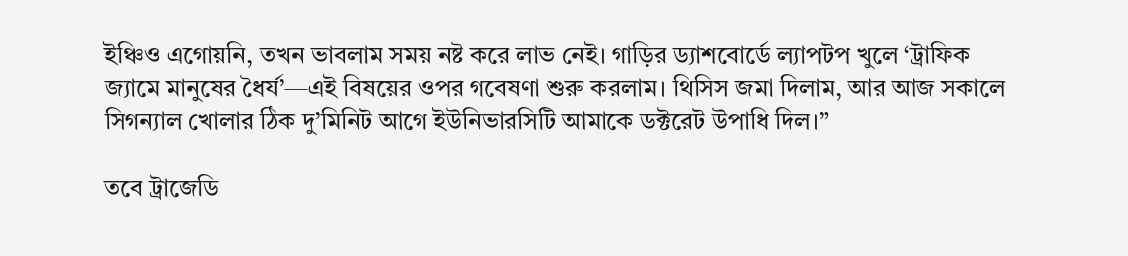ইঞ্চিও এগোয়নি, তখন ভাবলাম সময় নষ্ট করে লাভ নেই। গাড়ির ড্যাশবোর্ডে ল্যাপটপ খুলে ‘ট্রাফিক জ্যামে মানুষের ধৈর্য’—এই বিষয়ের ওপর গবেষণা শুরু করলাম। থিসিস জমা দিলাম, আর আজ সকালে সিগন্যাল খোলার ঠিক দু’মিনিট আগে ইউনিভারসিটি আমাকে ডক্টরেট উপাধি দিল।”

তবে ট্রাজেডি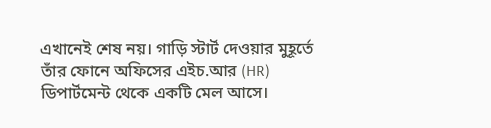এখানেই শেষ নয়। গাড়ি স্টার্ট দেওয়ার মুহূর্তে তাঁর ফোনে অফিসের এইচ.আর (HR) ডিপার্টমেন্ট থেকে একটি মেল আসে।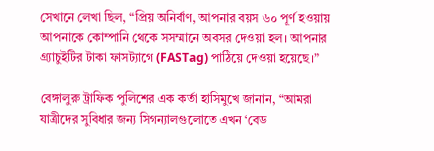সেখানে লেখা ছিল, “প্রিয় অনির্বাণ, আপনার বয়স ৬০ পূর্ণ হওয়ায় আপনাকে কোম্পানি থেকে সসম্মানে অবসর দেওয়া হল। আপনার গ্র্যাচুইটির টাকা ফাসট্যাগে (FASTag) পাঠিয়ে দেওয়া হয়েছে।”

বেঙ্গালুরু ট্রাফিক পুলিশের এক কর্তা হাসিমুখে জানান, “আমরা যাত্রীদের সুবিধার জন্য সিগন্যালগুলোতে এখন ‘বেড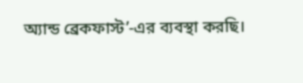অ্যান্ড ব্রেকফাস্ট’-এর ব্যবস্থা করছি।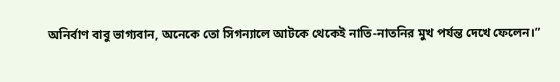অনির্বাণ বাবু ভাগ্যবান, অনেকে তো সিগন্যালে আটকে থেকেই নাতি-নাতনির মুখ পর্যন্ত দেখে ফেলেন।”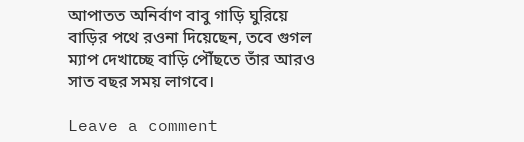আপাতত অনির্বাণ বাবু গাড়ি ঘুরিয়ে বাড়ির পথে রওনা দিয়েছেন, তবে গুগল ম্যাপ দেখাচ্ছে বাড়ি পৌঁছতে তাঁর আরও সাত বছর সময় লাগবে।

Leave a comment